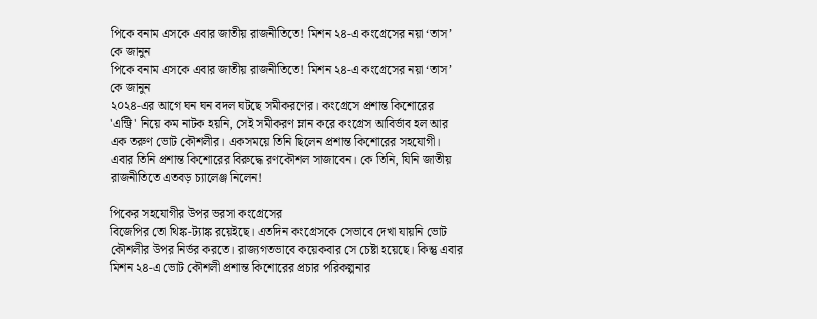পিকে বনাম এসকে এবার জাতীয় রাজনীতিতে! মিশন ২৪-এ কংগ্রেসের নয়া ‘তাস’ কে জানুন
পিকে বনাম এসকে এবার জাতীয় রাজনীতিতে! মিশন ২৪-এ কংগ্রেসের নয়া ‘তাস’ কে জানুন
২০২৪-এর আগে ঘন ঘন বদল ঘটছে সমীকরণের। কংগ্রেসে প্রশান্ত কিশোরের 'এন্ট্রি' নিয়ে কম নাটক হয়নি, সেই সমীকরণ ম্লান করে কংগ্রেস আবির্ভাব হল আর এক তরুণ ভোট কৌশলীর। একসময়ে তিনি ছিলেন প্রশান্ত কিশোরের সহযোগী। এবার তিনি প্রশান্ত কিশোরের বিরুদ্ধে রণকৌশল সাজাবেন। কে তিনি, যিনি জাতীয় রাজনীতিতে এতবড় চ্যালেঞ্জ নিলেন!

পিকের সহযোগীর উপর ভরসা কংগ্রেসের
বিজেপির তো থিঙ্ক-ট্যাঙ্ক রয়েইছে। এতদিন কংগ্রেসকে সেভাবে দেখা যায়নি ভোট কৌশলীর উপর নির্ভর করতে। রাজ্যগতভাবে কয়েকবার সে চেষ্টা হয়েছে। কিন্তু এবার মিশন ২৪-এ ভোট কৌশলী প্রশান্ত কিশোরের প্রচার পরিকল্পনার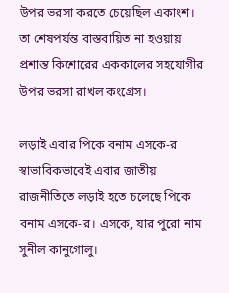উপর ভরসা করতে চেয়েছিল একাংশ। তা শেষপর্যন্ত বাস্তবায়িত না হওয়ায় প্রশান্ত কিশোরের এককালের সহযোগীর উপর ভরসা রাখল কংগ্রেস।

লড়াই এবার পিকে বনাম এসকে-র
স্বাভাবিকভাবেই এবার জাতীয় রাজনীতিতে লড়াই হতে চলেছে পিকে বনাম এসকে-র। এসকে, যার পুরো নাম সুনীল কানুগোলু।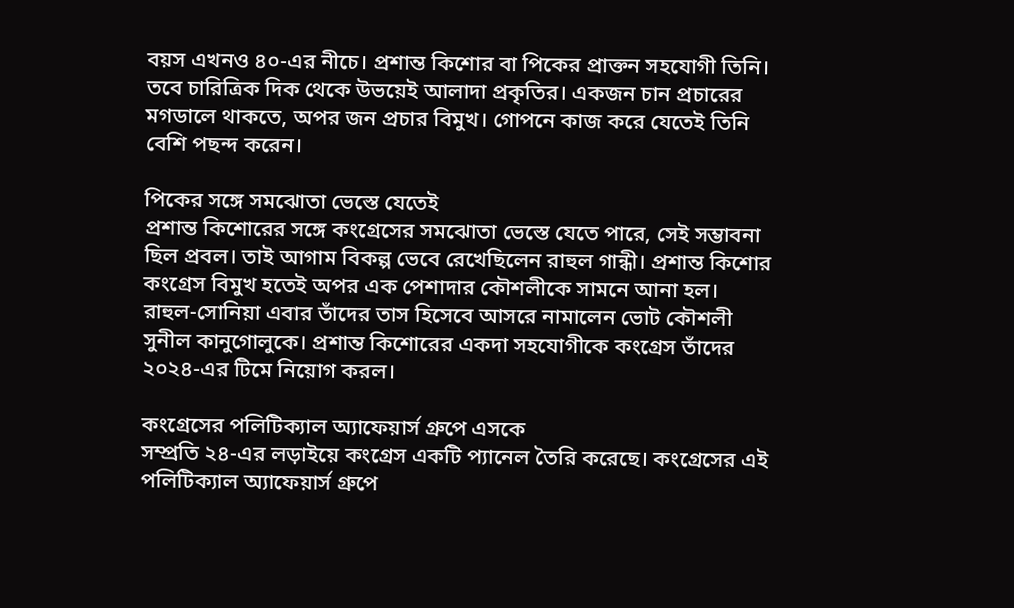বয়স এখনও ৪০-এর নীচে। প্রশান্ত কিশোর বা পিকের প্রাক্তন সহযোগী তিনি। তবে চারিত্রিক দিক থেকে উভয়েই আলাদা প্রকৃতির। একজন চান প্রচারের মগডালে থাকতে, অপর জন প্রচার বিমুখ। গোপনে কাজ করে যেতেই তিনি বেশি পছন্দ করেন।

পিকের সঙ্গে সমঝোতা ভেস্তে যেতেই
প্রশান্ত কিশোরের সঙ্গে কংগ্রেসের সমঝোতা ভেস্তে যেতে পারে, সেই সম্ভাবনা ছিল প্রবল। তাই আগাম বিকল্প ভেবে রেখেছিলেন রাহুল গান্ধী। প্রশান্ত কিশোর কংগ্রেস বিমুখ হতেই অপর এক পেশাদার কৌশলীকে সামনে আনা হল। রাহুল-সোনিয়া এবার তাঁদের তাস হিসেবে আসরে নামালেন ভোট কৌশলী সুনীল কানুগোলুকে। প্রশান্ত কিশোরের একদা সহযোগীকে কংগ্রেস তাঁদের ২০২৪-এর টিমে নিয়োগ করল।

কংগ্রেসের পলিটিক্যাল অ্যাফেয়ার্স গ্রুপে এসকে
সম্প্রতি ২৪-এর লড়াইয়ে কংগ্রেস একটি প্যানেল তৈরি করেছে। কংগ্রেসের এই পলিটিক্যাল অ্যাফেয়ার্স গ্রুপে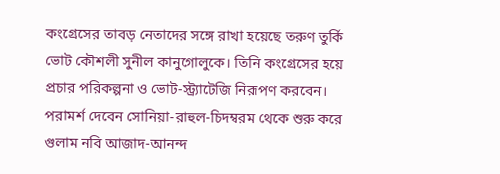কংগ্রেসের তাবড় নেতাদের সঙ্গে রাখা হয়েছে তরুণ তুর্কি ভোট কৌশলী সুনীল কানুগোলুকে। তিনি কংগ্রেসের হয়ে প্রচার পরিকল্পনা ও ভোট-স্ট্র্যাটেজি নিরূপণ করবেন। পরামর্শ দেবেন সোনিয়া-রাহুল-চিদম্বরম থেকে শুরু করে গুলাম নবি আজাদ-আনন্দ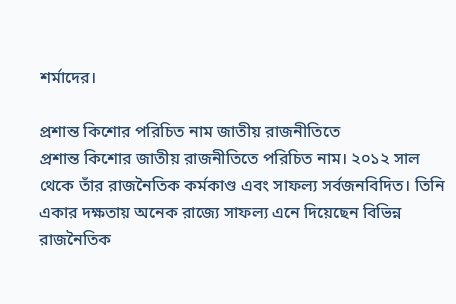শর্মাদের।

প্রশান্ত কিশোর পরিচিত নাম জাতীয় রাজনীতিতে
প্রশান্ত কিশোর জাতীয় রাজনীতিতে পরিচিত নাম। ২০১২ সাল থেকে তাঁর রাজনৈতিক কর্মকাণ্ড এবং সাফল্য সর্বজনবিদিত। তিনি একার দক্ষতায় অনেক রাজ্যে সাফল্য এনে দিয়েছেন বিভিন্ন রাজনৈতিক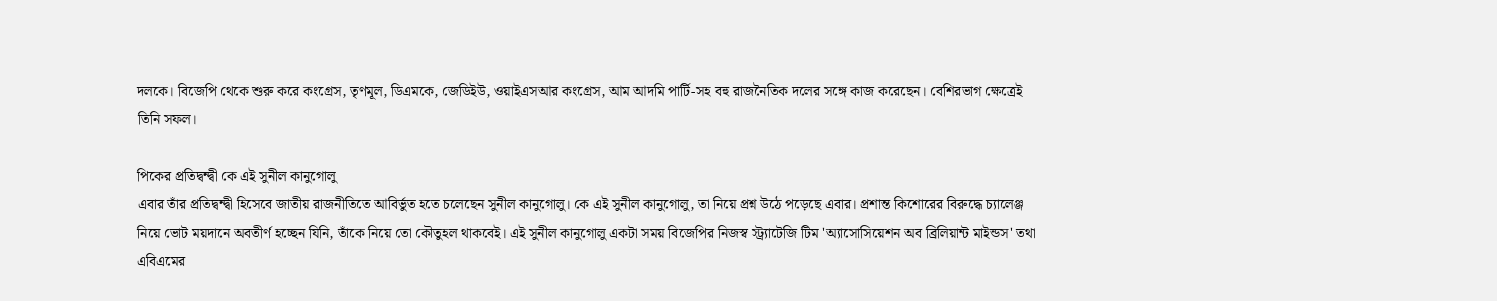দলকে। বিজেপি থেকে শুরু করে কংগ্রেস, তৃণমূল, ডিএমকে, জেডিইউ, ওয়াইএসআর কংগ্রেস, আম আদমি পার্টি-সহ বহু রাজনৈতিক দলের সঙ্গে কাজ করেছেন। বেশিরভাগ ক্ষেত্রেই তিনি সফল।

পিকের প্রতিদ্বন্দ্বী কে এই সুনীল কানুগোলু
এবার তাঁর প্রতিদ্বন্দ্বী হিসেবে জাতীয় রাজনীতিতে আবির্ভুত হতে চলেছেন সুনীল কানুগোলু। কে এই সুনীল কানুগোলু, তা নিয়ে প্রশ্ন উঠে পড়েছে এবার। প্রশান্ত কিশোরের বিরুদ্ধে চ্যালেঞ্জ নিয়ে ভোট ময়দানে অবতীর্ণ হচ্ছেন যিনি, তাঁকে নিয়ে তো কৌতুহল থাকবেই। এই সুনীল কানুগোলু একটা সময় বিজেপির নিজস্ব স্ট্র্যাটেজি টিম 'অ্যাসোসিয়েশন অব ব্রিলিয়ান্ট মাইন্ডস' তথা এবিএমের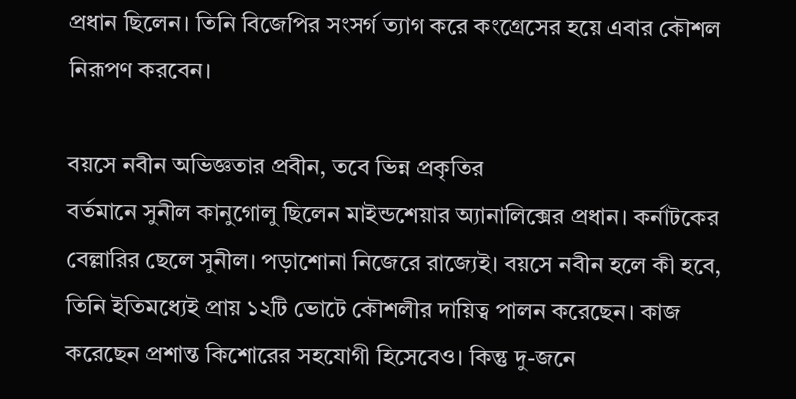প্রধান ছিলেন। তিনি বিজেপির সংসর্গ ত্যাগ করে কংগ্রেসের হয়ে এবার কৌশল নিরূপণ করবেন।

বয়সে নবীন অভিজ্ঞতার প্রবীন, তবে ভিন্ন প্রকৃতির
বর্তমানে সুনীল কানুগোলু ছিলেন মাইন্ডশেয়ার অ্যানালিক্সের প্রধান। কর্নাটকের বেল্লারির ছেলে সুনীল। পড়াশোনা নিজেরে রাজ্যেই। বয়সে নবীন হলে কী হবে, তিনি ইতিমধ্যেই প্রায় ১২টি ভোটে কৌশলীর দায়িত্ব পালন করেছেন। কাজ করেছেন প্রশান্ত কিশোরের সহযোগী হিসেবেও। কিন্তু দু-জনে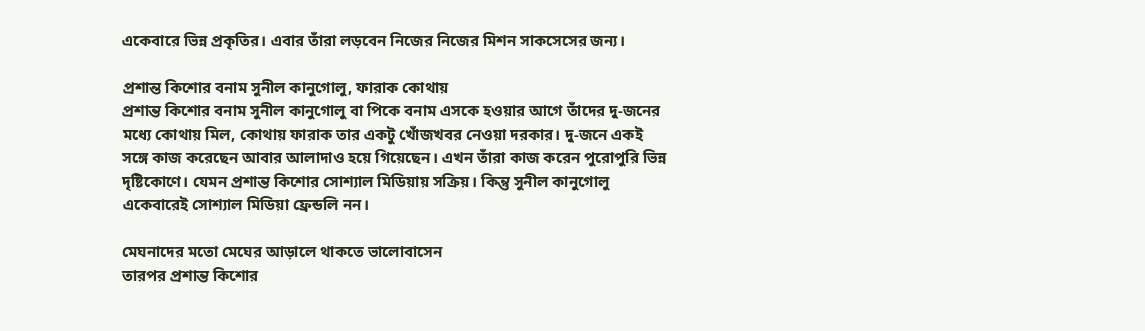একেবারে ভিন্ন প্রকৃতির। এবার তাঁরা লড়বেন নিজের নিজের মিশন সাকসেসের জন্য।

প্রশান্ত কিশোর বনাম সুনীল কানুগোলু, ফারাক কোথায়
প্রশান্ত কিশোর বনাম সুনীল কানুগোলু বা পিকে বনাম এসকে হওয়ার আগে তাঁদের দু-জনের মধ্যে কোথায় মিল, কোথায় ফারাক তার একটু খোঁজখবর নেওয়া দরকার। দু-জনে একই সঙ্গে কাজ করেছেন আবার আলাদাও হয়ে গিয়েছেন। এখন তাঁরা কাজ করেন পুরোপুরি ভিন্ন দৃষ্টিকোণে। যেমন প্রশান্ত কিশোর সোশ্যাল মিডিয়ায় সক্রিয়। কিন্তু সুনীল কানুগোলু একেবারেই সোশ্যাল মিডিয়া ফ্রেন্ডলি নন।

মেঘনাদের মতো মেঘের আড়ালে থাকতে ভালোবাসেন
তারপর প্রশান্ত কিশোর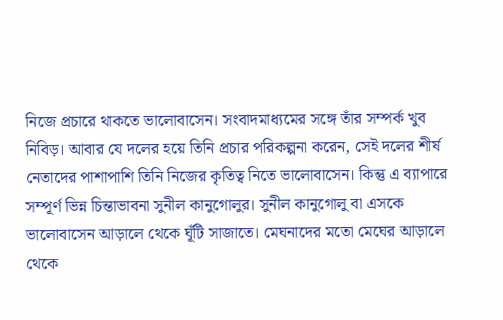নিজে প্রচারে থাকতে ভালোবাসেন। সংবাদমাধ্যমের সঙ্গে তাঁর সম্পর্ক খুব নিবিড়। আবার যে দলের হয়ে তিনি প্রচার পরিকল্পনা করেন, সেই দলের শীর্ষ নেতাদের পাশাপাশি তিনি নিজের কৃতিত্ব নিতে ভালোবাসেন। কিন্তু এ ব্যাপারে সম্পূর্ণ ভিন্ন চিন্তাভাবনা সুনীল কানুগোলুর। সুনীল কানুগোলু বা এসকে ভালোবাসেন আড়ালে থেকে ঘূঁটি সাজাতে। মেঘনাদের মতো মেঘের আড়ালে থেকে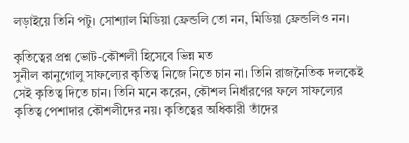লড়াইয়ে তিনি পটু। সোশ্যাল মিডিয়া ফ্রেন্ডলি তো নন, মিডিয়া ফ্রেন্ডলিও নন।

কৃতিত্বের প্রশ্ন ভোট-কৌশলী হিসেবে ভিন্ন মত
সুনীল কানুগোলু সাফল্যের কৃতিত্ব নিজে নিতে চান না। তিনি রাজনৈতিক দলকেই সেই কৃতিত্ব দিতে চান। তিনি মনে করেন, কৌশল নির্ধারণের ফলে সাফল্যের কৃতিত্ব পেশাদার কৌশলীদের নয়। কৃতিত্বের অধিকারী তাঁদের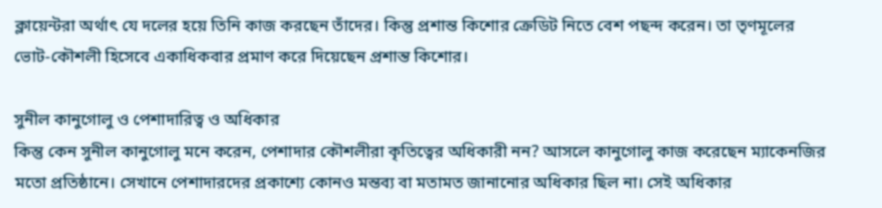ক্লায়েন্টরা অর্থাৎ যে দলের হয়ে তিনি কাজ করছেন তাঁদের। কিন্তু প্রশান্ত কিশোর ক্রেডিট নিতে বেশ পছন্দ করেন। তা তৃণমূলের ভোট-কৌশলী হিসেবে একাধিকবার প্রমাণ করে দিয়েছেন প্রশান্ত কিশোর।

সুনীল কানুগোলু ও পেশাদারিত্ব ও অধিকার
কিন্তু কেন সুনীল কানুগোলু মনে করেন, পেশাদার কৌশলীরা কৃতিত্বের অধিকারী নন? আসলে কানুগোলু কাজ করেছেন ম্যাকেনজির মতো প্রতিষ্ঠানে। সেখানে পেশাদারদের প্রকাশ্যে কোনও মন্তব্য বা মতামত জানানোর অধিকার ছিল না। সেই অধিকার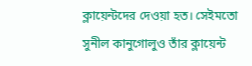ক্লায়েন্টদের দেওয়া হত। সেইমতো সুনীল কানুগোলুও তাঁর ক্লায়েন্ট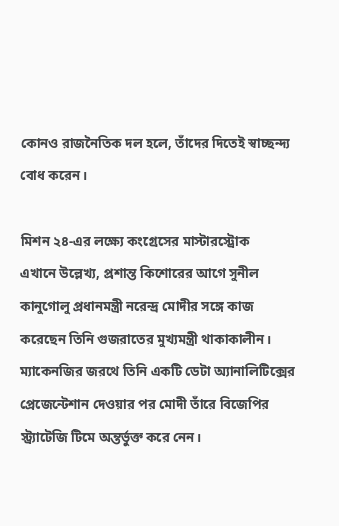কোনও রাজনৈতিক দল হলে, তাঁদের দিতেই স্বাচ্ছন্দ্য বোধ করেন।

মিশন ২৪-এর লক্ষ্যে কংগ্রেসের মাস্টারস্ট্রোক
এখানে উল্লেখ্য, প্রশান্ত কিশোরের আগে সুনীল কানুগোলু প্রধানমন্ত্রী নরেন্দ্র মোদীর সঙ্গে কাজ করেছেন তিনি গুজরাতের মুখ্যমন্ত্রী থাকাকালীন। ম্যাকেনজির জরথে তিনি একটি ডেটা অ্যানালিটিক্সের প্রেজেন্টেশান দেওয়ার পর মোদী তাঁরে বিজেপির স্ট্র্যাটেজি টিমে অন্তর্ভুক্ত করে নেন।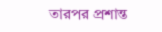তারপর প্রশান্ত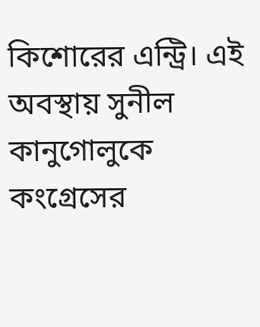কিশোরের এন্ট্রি। এই অবস্থায় সুনীল কানুগোলুকে কংগ্রেসের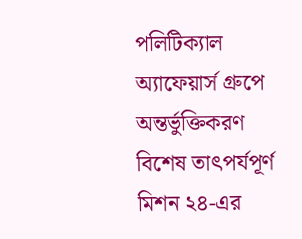পলিটিক্যাল অ্যাফেয়ার্স গ্রুপে অন্তর্ভুক্তিকরণ বিশেষ তাৎপর্যপূর্ণ মিশন ২৪-এর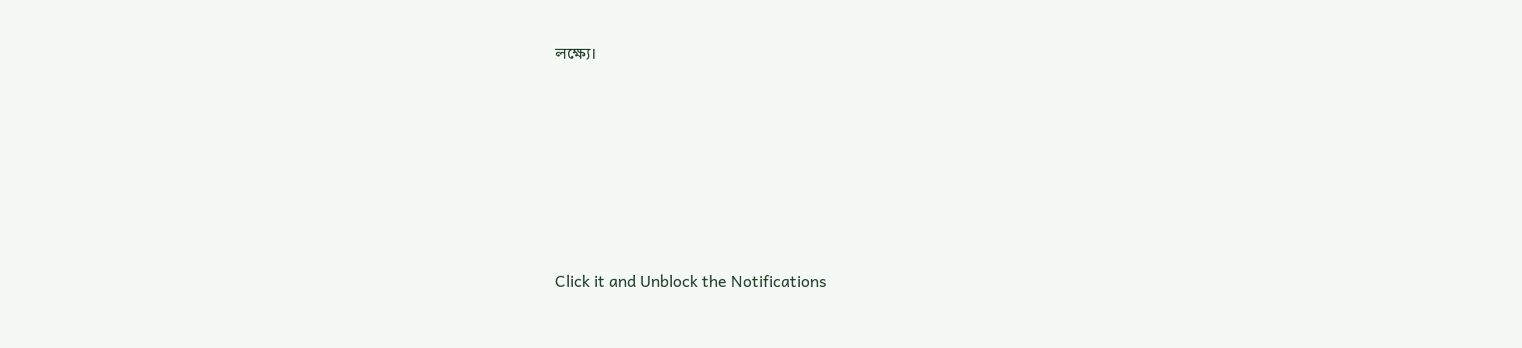লক্ষ্যে।












Click it and Unblock the Notifications